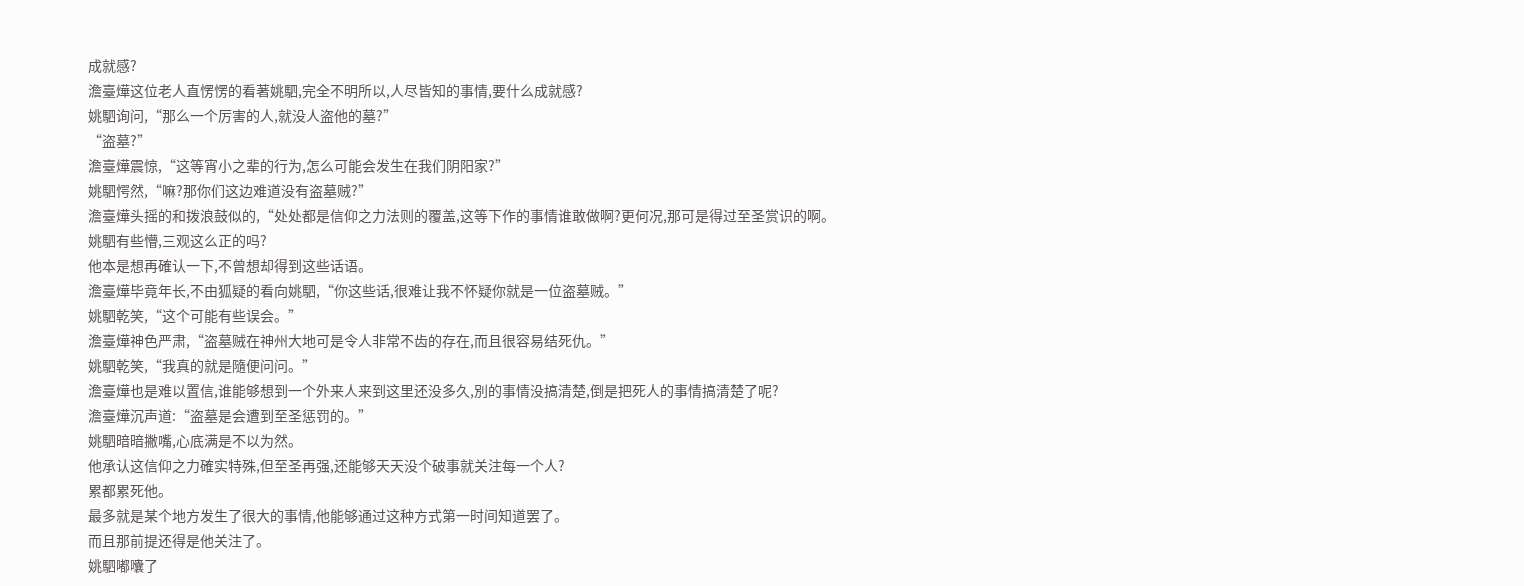成就感?
澹臺燁这位老人直愣愣的看著姚駟,完全不明所以,人尽皆知的事情,要什么成就感?
姚駟询问,“那么一个厉害的人,就没人盗他的墓?”
“盗墓?”
澹臺燁震惊,“这等宵小之辈的行为,怎么可能会发生在我们阴阳家?”
姚駟愕然,“嘛?那你们这边难道没有盗墓贼?”
澹臺燁头摇的和拨浪鼓似的,“处处都是信仰之力法则的覆盖,这等下作的事情谁敢做啊?更何况,那可是得过至圣赏识的啊。
姚駟有些懵,三观这么正的吗?
他本是想再確认一下,不曾想却得到这些话语。
澹臺燁毕竟年长,不由狐疑的看向姚駟,“你这些话,很难让我不怀疑你就是一位盗墓贼。”
姚駟乾笑,“这个可能有些误会。”
澹臺燁神色严肃,“盗墓贼在神州大地可是令人非常不齿的存在,而且很容易结死仇。”
姚駟乾笑,“我真的就是隨便问问。”
澹臺燁也是难以置信,谁能够想到一个外来人来到这里还没多久,別的事情没搞清楚,倒是把死人的事情搞清楚了呢?
澹臺燁沉声道:“盗墓是会遭到至圣惩罚的。”
姚駟暗暗撇嘴,心底满是不以为然。
他承认这信仰之力確实特殊,但至圣再强,还能够天天没个破事就关注每一个人?
累都累死他。
最多就是某个地方发生了很大的事情,他能够通过这种方式第一时间知道罢了。
而且那前提还得是他关注了。
姚駟嘟囔了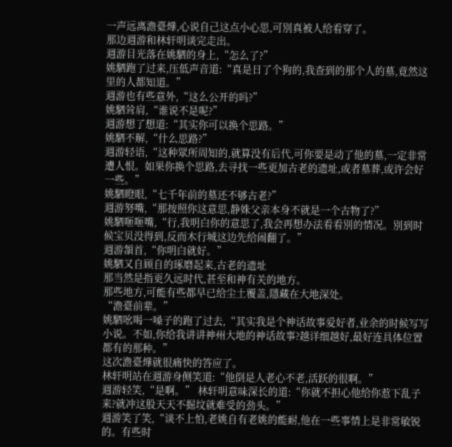一声远离澹臺燁,心说自己这点小心思,可別真被人给看穿了。
那边週游和林轩明谈完走出。
週游目光落在姚駟的身上,“怎么了?”
姚駟跑了过来,压低声音道:“真是日了个狗的,我查到的那个人的墓,竟然这里的人都知道。”
週游也有些意外,“这么公开的吗?”
姚駟耸肩,“谁说不是呢?”
週游想了想道:“其实你可以换个思路。”
姚駟不解,“什么思路?”
週游轻语,“这种眾所周知的,就算没有后代,可你要是动了他的墓,一定非常遭人恨。如果你换个思路,去寻找一些更加古老的遗址,或者墓葬,或许会好一些。”
姚駟瞪眼,“七千年前的墓还不够古老?”
週游努嘴,“那按照你这意思,静姝父亲本身不就是一个古物了?”
姚駟咂咂嘴,“行,我明白你的意思了,我会再想办法看看別的情况。別到时候宝贝没得到,反而木行城这边先给闹翻了。”
週游頷首,“你明白就好。”
姚駟又自顾自的琢磨起来,古老的遗址
那当然是指更久远时代,甚至和神有关的地方。
那些地方,可能有些都早已给尘土覆盖,隱藏在大地深处。
“澹臺前辈。”
姚駟吆喝一嗓子的跑了过去,“其实我是个神话故事爱好者,业余的时候写写小说。不如,你给我讲讲神州大地的神话故事?越详细越好,最好连具体位置都有的那种。”
这次澹臺燁就很痛快的答应了。
林轩明站在週游身侧笑道:“他倒是人老心不老,活跃的很啊。”
週游轻笑,“是啊。” 林轩明意味深长的道:“你就不担心他给你惹下乱子来?就冲这股天天不掘坟就难受的劲头。”
週游笑了笑,“谈不上怕,老姚自有老姚的能耐,他在一些事情上是非常敏锐的。有些时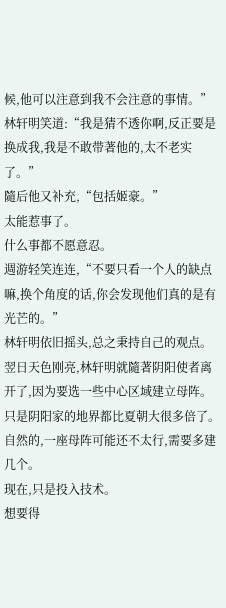候,他可以注意到我不会注意的事情。”
林轩明笑道:“我是猜不透你啊,反正要是换成我,我是不敢带著他的,太不老实了。”
隨后他又补充,“包括姬豪。”
太能惹事了。
什么事都不愿意忍。
週游轻笑连连,“不要只看一个人的缺点嘛,换个角度的话,你会发现他们真的是有光芒的。”
林轩明依旧摇头,总之秉持自己的观点。
翌日天色刚亮,林轩明就隨著阴阳使者离开了,因为要选一些中心区域建立母阵。
只是阴阳家的地界都比夏朝大很多倍了。
自然的,一座母阵可能还不太行,需要多建几个。
现在,只是投入技术。
想要得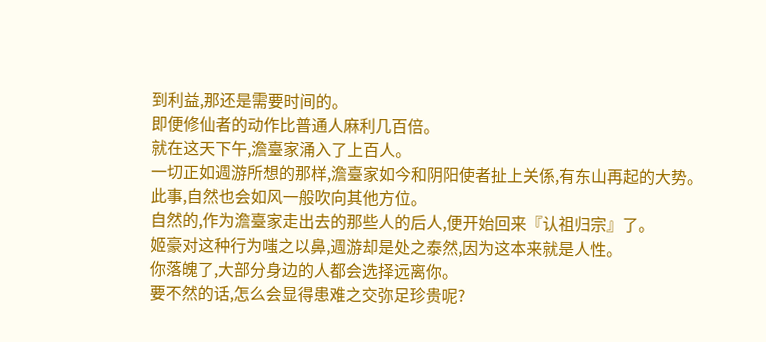到利益,那还是需要时间的。
即便修仙者的动作比普通人麻利几百倍。
就在这天下午,澹臺家涌入了上百人。
一切正如週游所想的那样,澹臺家如今和阴阳使者扯上关係,有东山再起的大势。
此事,自然也会如风一般吹向其他方位。
自然的,作为澹臺家走出去的那些人的后人,便开始回来『认祖归宗』了。
姬豪对这种行为嗤之以鼻,週游却是处之泰然,因为这本来就是人性。
你落魄了,大部分身边的人都会选择远离你。
要不然的话,怎么会显得患难之交弥足珍贵呢?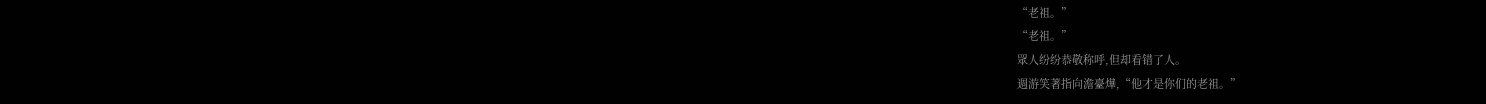“老祖。”
“老祖。”
眾人纷纷恭敬称呼,但却看错了人。
週游笑著指向澹臺燁,“他才是你们的老祖。”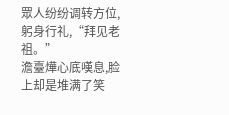眾人纷纷调转方位,躬身行礼,“拜见老祖。”
澹臺燁心底嘆息,脸上却是堆满了笑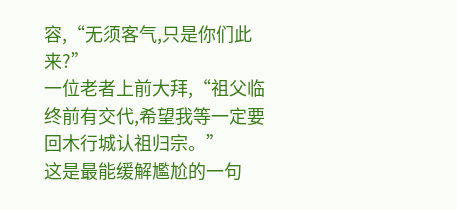容,“无须客气,只是你们此来?”
一位老者上前大拜,“祖父临终前有交代,希望我等一定要回木行城认祖归宗。”
这是最能缓解尷尬的一句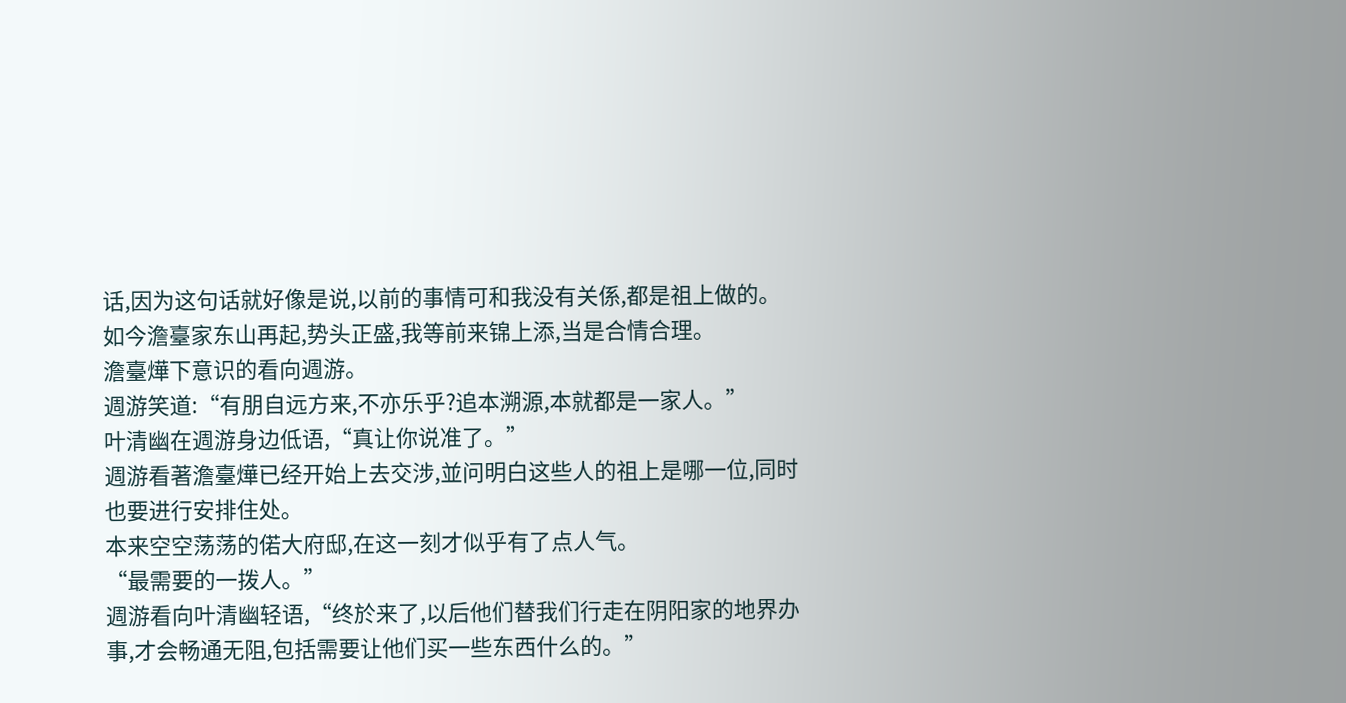话,因为这句话就好像是说,以前的事情可和我没有关係,都是祖上做的。
如今澹臺家东山再起,势头正盛,我等前来锦上添,当是合情合理。
澹臺燁下意识的看向週游。
週游笑道:“有朋自远方来,不亦乐乎?追本溯源,本就都是一家人。”
叶清幽在週游身边低语,“真让你说准了。”
週游看著澹臺燁已经开始上去交涉,並问明白这些人的祖上是哪一位,同时也要进行安排住处。
本来空空荡荡的偌大府邸,在这一刻才似乎有了点人气。
“最需要的一拨人。”
週游看向叶清幽轻语,“终於来了,以后他们替我们行走在阴阳家的地界办事,才会畅通无阻,包括需要让他们买一些东西什么的。”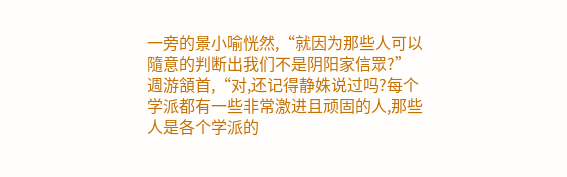一旁的景小喻恍然,“就因为那些人可以隨意的判断出我们不是阴阳家信眾?”
週游頷首,“对,还记得静姝说过吗?每个学派都有一些非常激进且顽固的人,那些人是各个学派的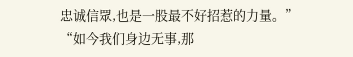忠诚信眾,也是一股最不好招惹的力量。”
“如今我们身边无事,那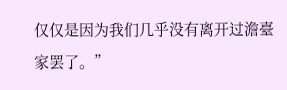仅仅是因为我们几乎没有离开过澹臺家罢了。”